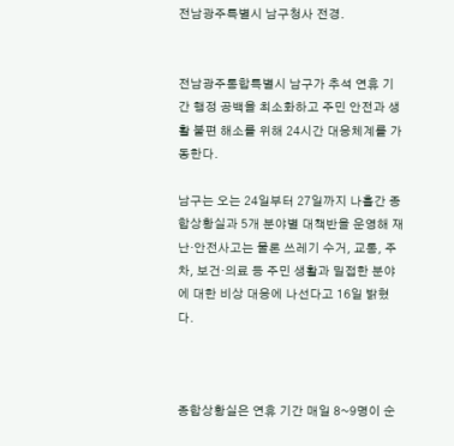전남광주특별시 남구청사 전경.


전남광주통합특별시 남구가 추석 연휴 기간 행정 공백을 최소화하고 주민 안전과 생활 불편 해소를 위해 24시간 대응체계를 가동한다.

남구는 오는 24일부터 27일까지 나흘간 종합상황실과 5개 분야별 대책반을 운영해 재난·안전사고는 물론 쓰레기 수거, 교통, 주차, 보건·의료 등 주민 생활과 밀접한 분야에 대한 비상 대응에 나선다고 16일 밝혔다.



종합상황실은 연휴 기간 매일 8~9명이 순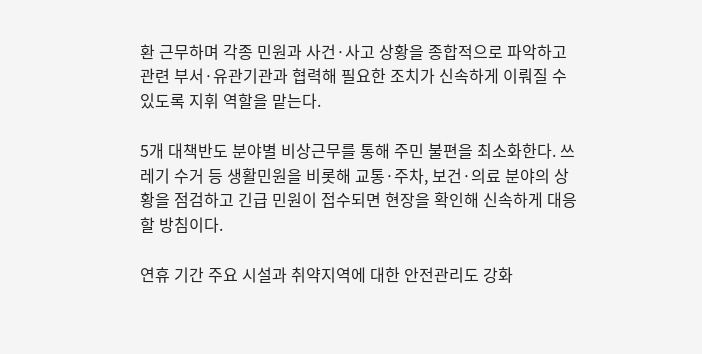환 근무하며 각종 민원과 사건·사고 상황을 종합적으로 파악하고 관련 부서·유관기관과 협력해 필요한 조치가 신속하게 이뤄질 수 있도록 지휘 역할을 맡는다.

5개 대책반도 분야별 비상근무를 통해 주민 불편을 최소화한다. 쓰레기 수거 등 생활민원을 비롯해 교통·주차, 보건·의료 분야의 상황을 점검하고 긴급 민원이 접수되면 현장을 확인해 신속하게 대응할 방침이다.

연휴 기간 주요 시설과 취약지역에 대한 안전관리도 강화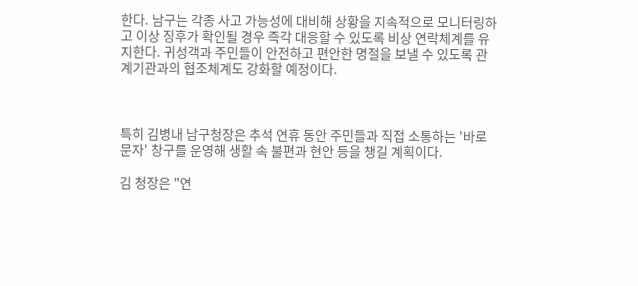한다. 남구는 각종 사고 가능성에 대비해 상황을 지속적으로 모니터링하고 이상 징후가 확인될 경우 즉각 대응할 수 있도록 비상 연락체계를 유지한다. 귀성객과 주민들이 안전하고 편안한 명절을 보낼 수 있도록 관계기관과의 협조체계도 강화할 예정이다.



특히 김병내 남구청장은 추석 연휴 동안 주민들과 직접 소통하는 '바로문자' 창구를 운영해 생활 속 불편과 현안 등을 챙길 계획이다.

김 청장은 "연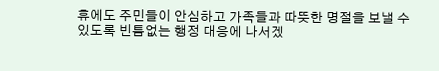휴에도 주민들이 안심하고 가족들과 따뜻한 명절을 보낼 수 있도록 빈틈없는 행정 대응에 나서겠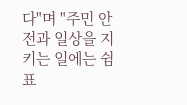다"며 "주민 안전과 일상을 지키는 일에는 쉼표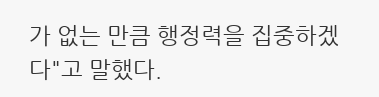가 없는 만큼 행정력을 집중하겠다"고 말했다.